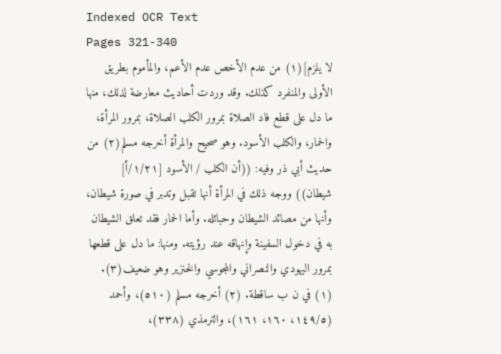Indexed OCR Text
Pages 321-340
لا يلزم](١) من عدم الأخص عدم الأعم، والمأموم بطريق الأولى والمنفرد كذلك. وقد وردت أحاديث معارضة لذلك، منها ما دل على قطع فاد الصلاة بمرور الكلب الصلاة، بمرور المرأة، والحمار، والكلب الأسود. وهو صحيح والمرأة أخرجه مسلم(٢) من حديث أبي ذر وفيه: ((أن الكلب / الأسود [١/٢١/أ] شيطان)) ووجه ذلك في المرأة أنها تقبل وتدبر في صورة شيطان، وأنها من مصائد الشيطان وحبائله. وأما الحمار فقد تعلق الشيطان به في دخول السفينة وإنهاقه عند رؤيته. ومنها: ما دل على قطعها بمرور اليهودي والنصراني والمجوسي والخنزير وهو ضعيف(٣). (١) في ن ب ساقطة. (٢) أخرجه مسلم (٥١٠)، وأحمد (١٤٩/٥، ١٦٠، ١٦١)، والترمذي (٣٣٨)،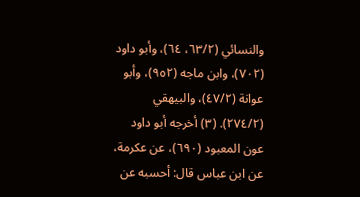والنسائي (٦٣/٢، ٦٤)، وأبو داود (٧٠٢)، وابن ماجه (٩٥٢)، وأبو عوانة (٤٧/٢)، والبيهقي (٢٧٤/٢). (٣) أخرجه أبو داود عون المعبود (٦٩٠)، عن عكرمة، عن ابن عباس قال: أحسبه عن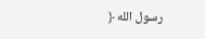رسول الله ﴿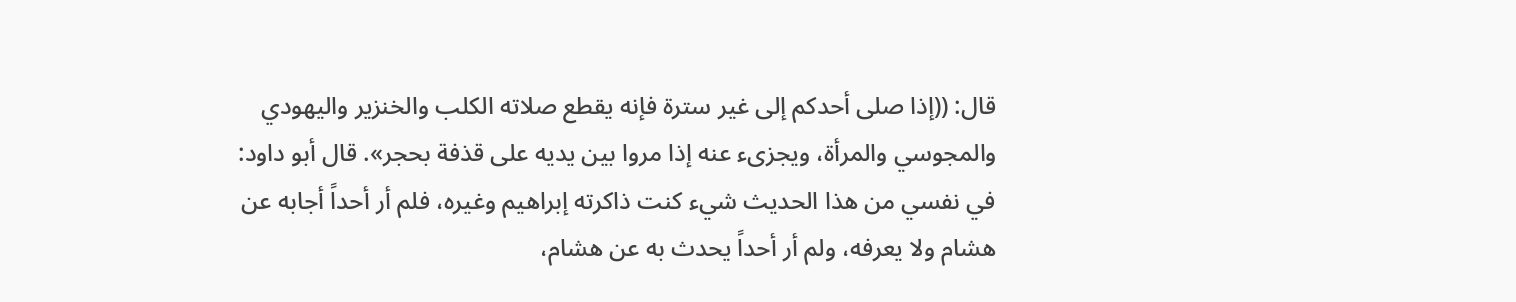قال: ((إذا صلى أحدكم إلى غير سترة فإنه يقطع صلاته الكلب والخنزير واليهودي والمجوسي والمرأة، ويجزىء عنه إذا مروا بين يديه على قذفة بحجر». قال أبو داود: في نفسي من هذا الحديث شيء كنت ذاكرته إبراهيم وغيره، فلم أر أحداً أجابه عن هشام ولا يعرفه، ولم أر أحداً يحدث به عن هشام،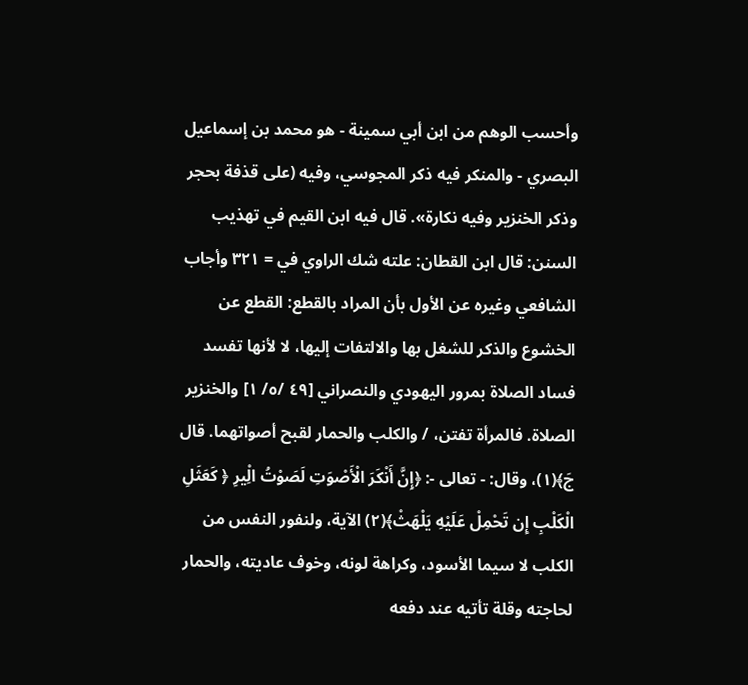وأحسب الوهم من ابن أبي سمينة - هو محمد بن إسماعيل البصري - والمنكر فيه ذكر المجوسي، وفيه (على قذفة بحجر وذكر الخنزير وفيه نكارة». قال فيه ابن القيم في تهذيب السنن: قال ابن القطان: علته شك الراوي في = ٣٢١ وأجاب الشافعي وغيره عن الأول بأن المراد بالقطع: القطع عن الخشوع والذكر للشغل بها والالتفات إليها، لا لأنها تفسد فساد الصلاة بمرور اليهودي والنصراني [٤٩ /٥/ ١] والخنزير الصلاة. فالمرأة تفتن، / والكلب والحمار لقبح أصواتهما. قال جَ﴾(١)، وقال: - تعالى -: ﴿إِنَّ أَنْكَرَ الْأَصْوَتِ لَصَوْتُ الِْيرِ ﴿ كَعَثَلِ الْكَلْبِ إِن تَحْمِلْ عَلَيْهِ يَلْهَثْ﴾(٢) الآية، ولنفور النفس من الكلب لا سيما الأسود، وكراهة لونه، وخوف عاديته، والحمار لحاجته وقلة تأتيه عند دفعه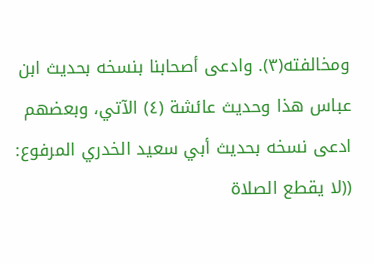ومخالفته(٣). وادعى أصحابنا بنسخه بحديث ابن عباس هذا وحديث عائشة (٤) الآتي، وبعضهم ادعى نسخه بحديث أبي سعيد الخدري المرفوع: ((لا يقطع الصلاة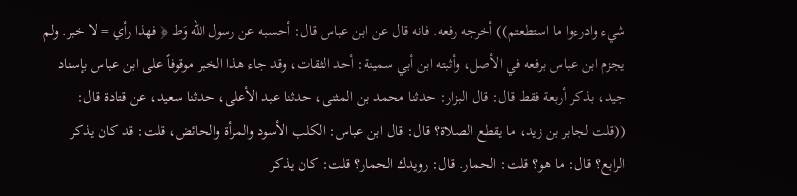شيء وادرءوا ما استطعتم)) أخرجه رفعه. فانه قال عن ابن عباس قال: أحسبه عن رسول الله وَط ﴿ فهذا رأي = لا خبر. ولم يجزم ابن عباس برفعه في الأصل، وأثبته ابن أبي سمينة: أحد الثقات، وقد جاء هذا الخبر موقوفاً على ابن عباس بإسناد جيد، بذكر أربعة فقط قال: قال البزار: حدثنا محمد بن المثنى، حدثنا عبد الأعلى، حدثنا سعيد، عن قتادة قال: ((قلت لجابر بن زيد، ما يقطع الصلاة؟ قال: قال ابن عباس: الكلب الأسود والمرأة والحائض، قلت: قد كان يذكر الرابع؟ قال: ما هو؟ قلت: الحمار. قال: رويدك الحمار؟ قلت: كان يذكر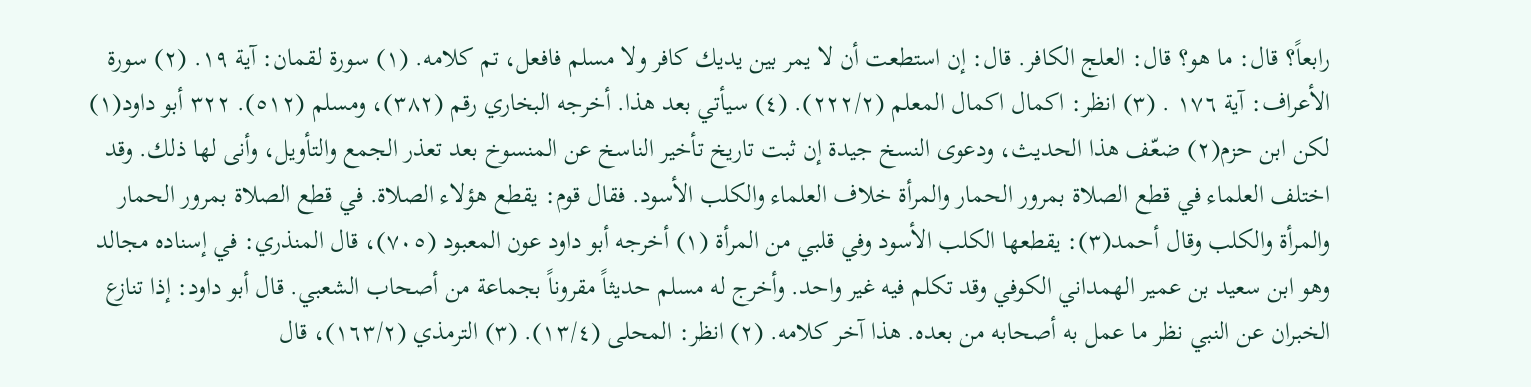رابعاً؟ قال: ما هو؟ قال: العلج الكافر. قال: إن استطعت أن لا یمر بین یدیك كافر ولا مسلم فافعل، تم كلامه. (١) سورة لقمان: آية ١٩. (٢) سورة الأعراف: آية ١٧٦ . (٣) انظر: اكمال اكمال المعلم (٢٢٢/٢). (٤) سيأتي بعد هذا. أخرجه البخاري رقم (٣٨٢)، ومسلم (٥١٢). ٣٢٢ أبو داود(١) لكن ابن حزم(٢) ضعّف هذا الحديث، ودعوى النسخ جيدة إن ثبت تاريخ تأخير الناسخ عن المنسوخ بعد تعذر الجمع والتأويل، وأنی لها ذلك. وقد اختلف العلماء في قطع الصلاة بمرور الحمار والمرأة خلاف العلماء والكلب الأسود. فقال قوم: يقطع هؤلاء الصلاة. في قطع الصلاة بمرور الحمار والمرأة والكلب وقال أحمد(٣): يقطعها الكلب الأسود وفي قلبي من المرأة (١) أخرجه أبو داود عون المعبود (٧٠٥)، قال المنذري: في إسناده مجالد وهو ابن سعيد بن عمير الهمداني الكوفي وقد تكلم فيه غير واحد. وأخرج له مسلم حديثاً مقروناً بجماعة من أصحاب الشعبي. قال أبو داود: إذا تنازع الخبران عن النبي نظر ما عمل به أصحابه من بعده. هذا آخر كلامه. (٢) انظر: المحلى (١٣/٤). (٣) الترمذي (١٦٣/٢)، قال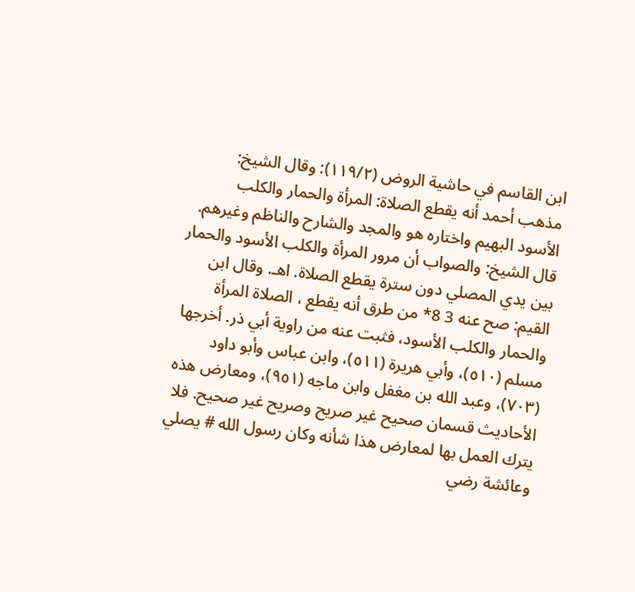ابن القاسم في حاشية الروض (١١٩/٢): وقال الشيخ: مذهب أحمد أنه يقطع الصلاة: المرأة والحمار والكلب الأسود البهيم واختاره هو والمجد والشارح والناظم وغيرهم. قال الشيخ: والصواب أن مرور المرأة والكلب الأسود والحمار بين يدي المصلي دون سترة يقطع الصلاة. اهـ. وقال ابن القيم: صح عنه 3 8* من طرق أنه يقطع ، الصلاة المرأة والحمار والكلب الأسود، فثبت عنه من راوية أبي ذر. أخرجها مسلم (٥١٠)، وأبي هريرة (٥١١)، وابن عباس وأبو داود (٧٠٣)، وعبد الله بن مغفل وابن ماجه (٩٥١)، ومعارض هذه الأحاديث قسمان صحيح غير صريح وصريح غير صحيح. فلا يترك العمل بها لمعارض هذا شأنه وكان رسول الله # يصلي وعائشة رضي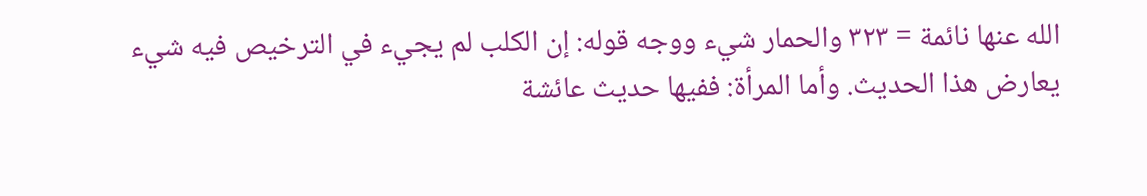الله عنها نائمة = ٣٢٣ والحمار شيء ووجه قوله: إن الكلب لم يجيء في الترخيص فيه شيء يعارض هذا الحديث. وأما المرأة: ففيها حديث عائشة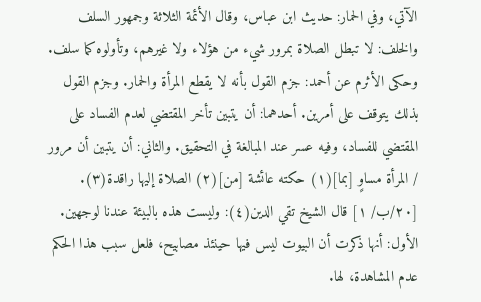الآتي، وفي الحمار: حديث ابن عباس، وقال الأئمة الثلاثة وجمهور السلف والخلف: لا تبطل الصلاة بمرور شيء من هؤلاء ولا غيرهم، وتأولوه كما سلف. وحكى الأثرم عن أحمد: جزم القول بأنه لا يقطع المرأة والحمار. وجزم القول بذلك يتوقف على أمرين. أحدهما: أن يتبين تأخر المقتضي لعدم الفساد على المقتضي للفساد، وفيه عسر عند المبالغة في التحقيق. والثاني: أن يتبين أن مرور / المرأة مساوٍ [بما](١) حكته عائشة [من](٢) الصلاة إليها راقدة(٣). [٢٠/ب/ ١] قال الشيخ تقي الدين(٤): وليست هذه بالبيئة عندنا لوجهين. الأول: أنها ذكرت أن البيوت ليس فيها حينئذ مصابيح، فلعل سبب هذا الحكم عدم المشاهدة، لها.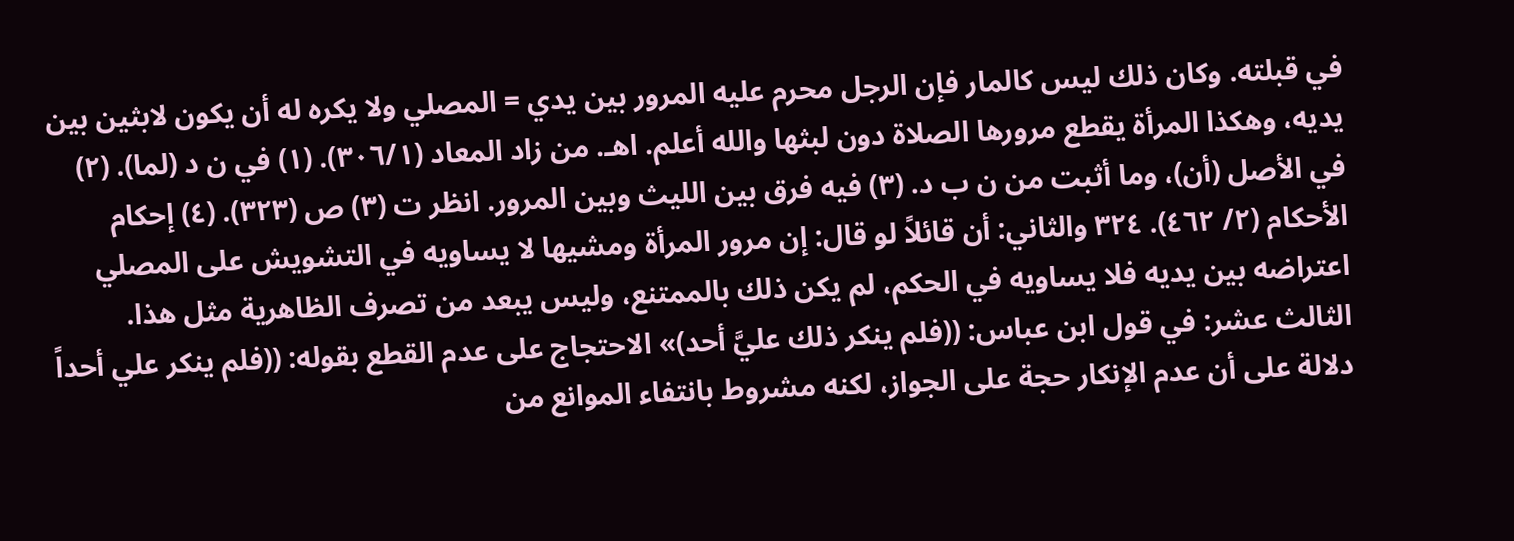في قبلته. وکان ذلك لیس کالمار فإن الرجل محرم عليه المرور بين يدي = المصلي ولا يكره له أن يكون لابثين بين يديه، وهكذا المرأة يقطع مرورها الصلاة دون لبثها والله أعلم. اهـ. من زاد المعاد (٣٠٦/١). (١) في ن د (لما). (٢) في الأصل (أن)، وما أثبت من ن ب د. (٣) فيه فرق بين الليث وبين المرور. انظر ت (٣) ص (٣٢٣). (٤) إحكام الأحكام (٢/ ٤٦٢). ٣٢٤ والثاني: أن قائلاً لو قال: إن مرور المرأة ومشيها لا يساويه في التشويش على المصلي اعتراضه بين يديه فلا يساويه في الحكم، لم يكن ذلك بالممتنع، وليس يبعد من تصرف الظاهرية مثل هذا. الثالث عشر: في قول ابن عباس: ((فلم ينكر ذلك عليَّ أحد)» الاحتجاج على عدم القطع بقوله: ((فلم ينكر علي أحداً دلالة على أن عدم الإنكار حجة على الجواز، لكنه مشروط بانتفاء الموانع من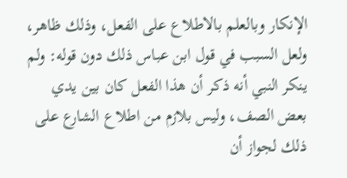الإنكار وبالعلم بالاطلاع على الفعل، وذلك ظاهر، ولعل السبب في قول ابن عباس ذلك دون قوله: ولم ينكر النبي أنه ذكر أن هذا الفعل كان بين يدي بعض الصف، وليس بلازم من اطلاع الشارع على ذلك لجواز أن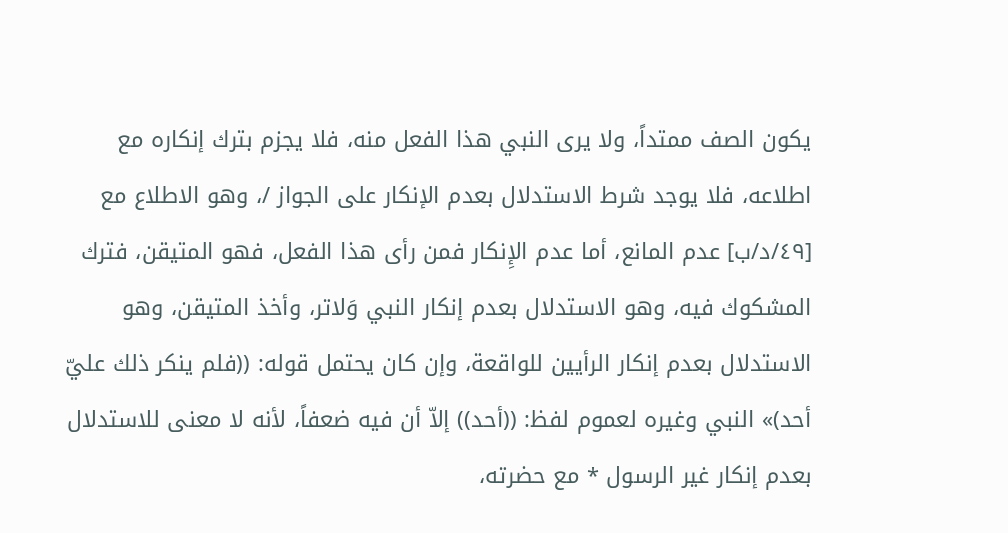يكون الصف ممتداً، ولا يرى النبي هذا الفعل منه، فلا يجزم بترك إنكاره مع اطلاعه، فلا يوجد شرط الاستدلال بعدم الإنكار على الجواز /، وهو الاطلاع مع [٤٩/د/ب] عدم المانع، أما عدم الإِنكار فمن رأى هذا الفعل، فهو المتيقن، فترك المشكوك فيه، وهو الاستدلال بعدم إنكار النبي وَلاتر، وأخذ المتيقن، وهو الاستدلال بعدم إنكار الرأيين للواقعة، وإن كان يحتمل قوله: ((فلم ينكر ذلك عليّ أحد)» النبي وغيره لعموم لفظ: ((أحد)) إلاّ أن فيه ضعفاً، لأنه لا معنى للاستدلال بعدم إنكار غير الرسول * مع حضرته،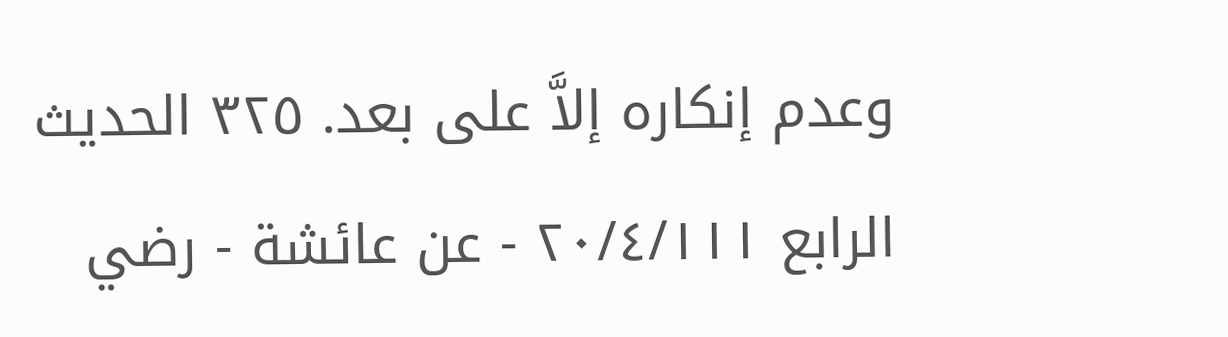وعدم إنكاره إلاَّ على بعد. ٣٢٥ الحديث الرابع ٢٠/٤/١١١ - عن عائشة - رضي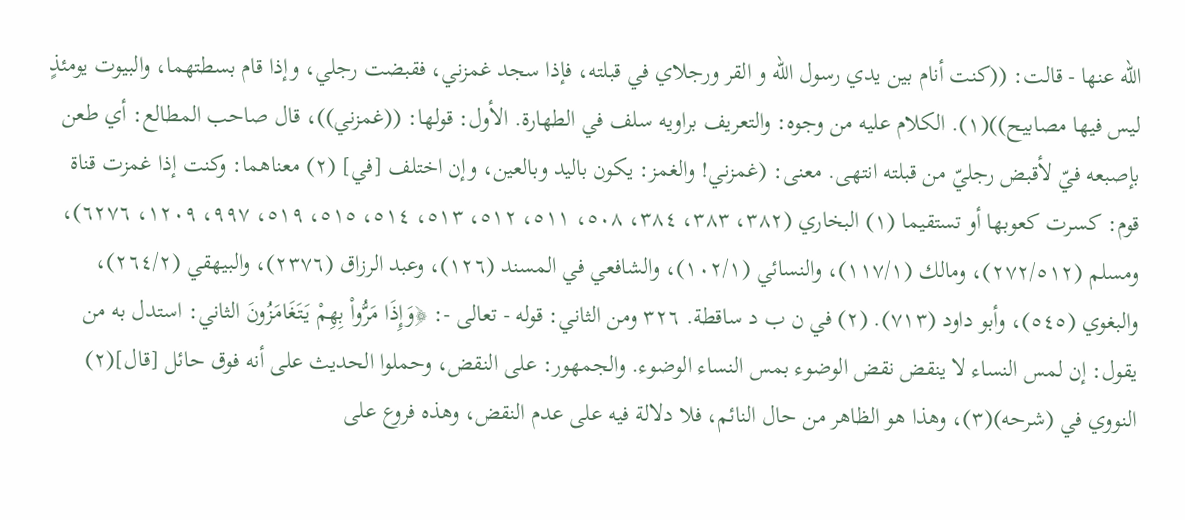الله عنها - قالت: ((كنت أنام بين يدي رسول الله و القر ورجلاي في قبلته، فإذا سجد غمزني، فقبضت رجلي، وإذا قام بسطتهما، والبيوت يومئذٍ ليس فيها مصابيح))(١). الكلام عليه من وجوه: والتعريف براويه سلف في الطهارة. الأول: قولها: ((غمزني))، قال صاحب المطالع: أي طعن بإصبعه فيّ لأقبض رجليّ من قبلته انتهى. معنى: (غمزني! والغمز: يكون باليد وبالعين، وإن اختلف [في] (٢) معناهما: وكنت إذا غمزت قناة قوم: كسرت كعوبها أو تستقيما (١) البخاري (٣٨٢، ٣٨٣، ٣٨٤، ٥٠٨، ٥١١، ٥١٢، ٥١٣، ٥١٤، ٥١٥، ٥١٩، ٩٩٧، ١٢٠٩، ٦٢٧٦)، ومسلم (٢٧٢/٥١٢)، ومالك (١١٧/١)، والنسائي (١٠٢/١)، والشافعي في المسند (١٢٦)، وعبد الرزاق (٢٣٧٦)، والبيهقي (٢٦٤/٢)، والبغوي (٥٤٥)، وأبو داود (٧١٣). (٢) في ن ب د ساقطة. ٣٢٦ ومن الثاني: قوله - تعالى -: ﴿وَإِذَا مَرُّواْ بِهِمْ يَتَغَامَزُونَ الثاني: استدل به من يقول: إن لمس النساء لا ينقض نقض الوضوء بمس النساء الوضوء. والجمهور: على النقض، وحملوا الحديث على أنه فوق حائل [قال](٢) النووي في (شرحه)(٣)، وهذا هو الظاهر من حال النائم، فلا دلالة فيه على عدم النقض، وهذه فروع على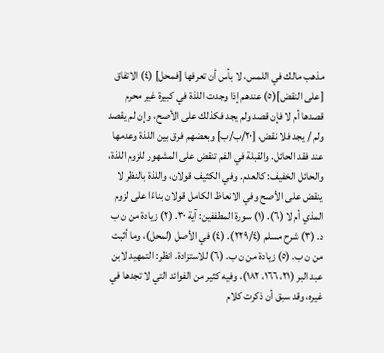مذهب مالك في اللمس، لا بأس أن تعرفها [فمحل] (٤) الاتفاق [على النقض](٥) عندهم إذا وجدت اللذة في كبيرة غير محرم قصدها أم لا فإن قصد ولم يجد فكذلك على الأصح، وإن لم يقصد ولم / يجد فلا نقض، [٢٠/ب/ب] وبعضهم فرق بين اللذة وعدمها عند فقد الحائل. والقبلة في الفم تنقض على المشهور للزوم اللذة، والحائل الخفيف: كالعدم. وفي الكثيف قولان، واللذة بالنظر لا ينقض على الأصح وفي الانعاظ الكامل قولان بناءًا على لزوم المذي أم لا (٦). (١) سورة المطففين: آية ٣٠. (٢) زيادة من ن ب د. (٣) شرح مسلم (٢٢٩/٤). (٤) في الأصل (لمحل)، وما أثبت من ن ب. (٥) زيادة من ن ب. (٦) للاستزادة. انظر: التمهيد لابن عبد البر (٢١، ١٦٦، ١٨٢)، وفيه کثیر من الفوائد التي لا تجدها في غيره، وقد سبق أن ذكرت كلام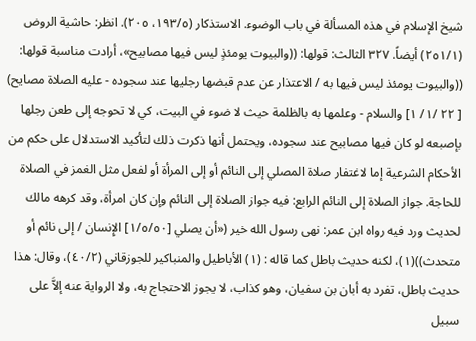شيخ الإسلام في هذه المسألة في باب الوضوء. الاستذكار (١٩٣/٥، ٢٠٥). انظر: حاشية الروض (٢٥١/١) أيضاً. ٣٢٧ الثالث: قولها: ((والبيوت يومئذٍ ليس فيها مصابيح»، أرادت مناسبة قولها: ((والبيوت يومئذ ليس فيها به / الاعتذار عن عدم قبضها رجليها عند سجوده - عليه الصلاة مصايح) [ ٢٢ /١/ ١] والسلام - وعلمها به بالظلمة حيث لا ضوء في البيت، كي لا تحوجه إلى طعن رجلها بإصبعه لو كان فيها مصابيح عند سجوده، ويحتمل أنها ذكرت ذلك لتأكيد الاستدلال على حكم من الأحكام الشرعية إما لاغتفار صلاة المصلي إلى النائم أو إلى المرأة أو لفعل مثل الغمز في الصلاة للحاجة. جواز الصلاة إلى النائم الرابع: فيه جواز الصلاة إلى النائم وإن كان امرأة، وقد كرهه مالك لحديث ورد فيه رواه ابن عمر: نهى رسول الله خير («أن يصلي [١/٥/٥٠] الإِنسان / إلى نائم أو متحدث))(١)، لكنه حديث باطل كما قاله : (١) الأباطيل والمنباكير للجوزقاني (٤٠/٢)، وقال: هذا حديث باطل، تفرد به أبان بن سفيان، وهو كذاب، لا يجوز الاحتجاج به، ولا الرواية عنه إلاَّ على سبيل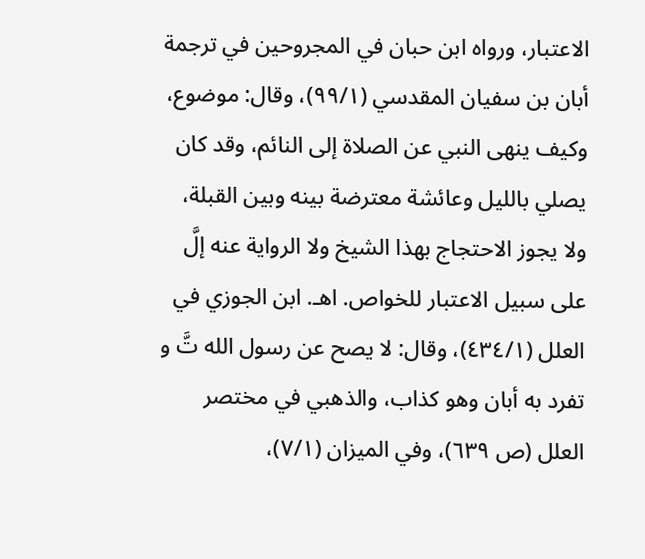الاعتبار، ورواه ابن حبان في المجروحين في ترجمة أبان بن سفيان المقدسي (٩٩/١)، وقال: موضوع، وكيف ينهى النبي عن الصلاة إلى النائم، وقد كان يصلي بالليل وعائشة معترضة بينه وبين القبلة، ولا يجوز الاحتجاج بهذا الشيخ ولا الرواية عنه إلَّ على سبيل الاعتبار للخواص. اهـ. ابن الجوزي في العلل (٤٣٤/١)، وقال: لا يصح عن رسول الله تَّ و تفرد به أبان وهو كذاب، والذهبي في مختصر العلل (ص ٦٣٩)، وفي الميزان (٧/١)،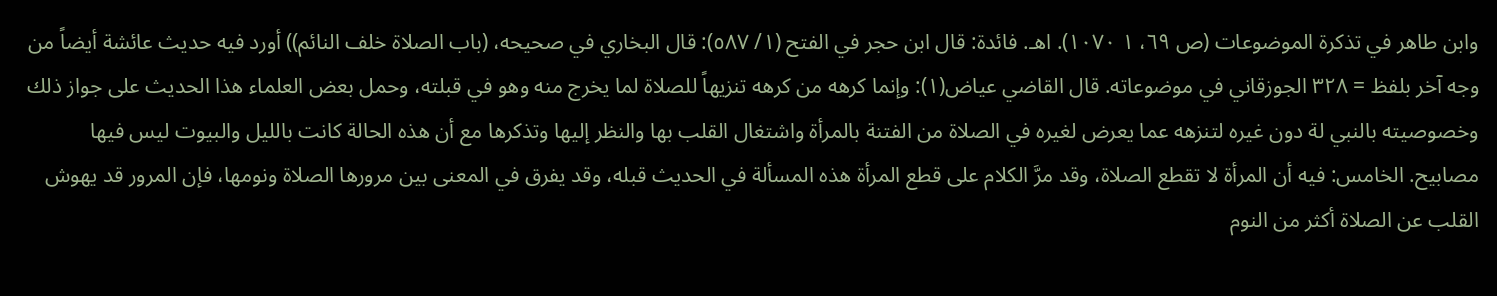وابن طاهر في تذكرة الموضوعات (ص ٦٩، ١ ١٠٧٠). اهـ. فائدة: قال ابن حجر في الفتح (١/ ٥٨٧): قال البخاري في صحيحه، (باب الصلاة خلف النائم)) أورد فيه حديث عائشة أيضاً من وجه آخر بلفظ = ٣٢٨ الجوزقاني في موضوعاته. قال القاضي عياض(١): وإنما كرهه من كرهه تنزيهاً للصلاة لما يخرج منه وهو في قبلته، وحمل بعض العلماء هذا الحديث على جواز ذلك وخصوصيته بالنبي لة دون غيره لتنزهه عما يعرض لغيره في الصلاة من الفتنة بالمرأة واشتغال القلب بها والنظر إليها وتذكرها مع أن هذه الحالة كانت بالليل والبيوت ليس فيها مصابيح. الخامس: فيه أن المرأة لا تقطع الصلاة، وقد مرَّ الكلام على قطع المرأة هذه المسألة في الحديث قبله، وقد يفرق في المعنى بين مرورها الصلاة ونومها، فإن المرور قد يهوش القلب عن الصلاة أكثر من النوم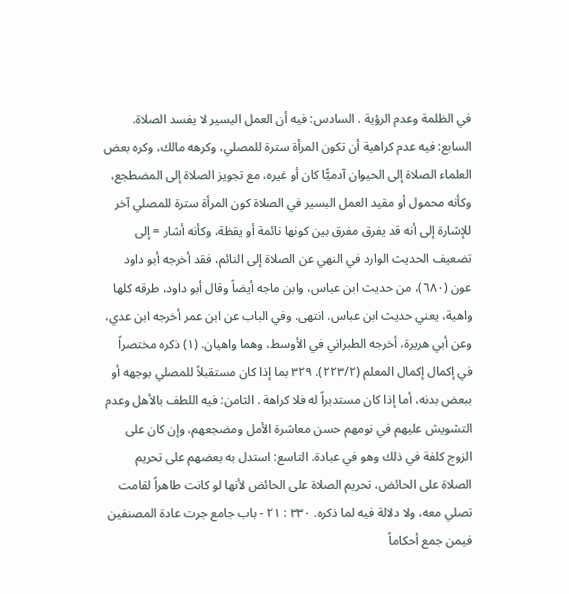في الظلمة وعدم الرؤية . السادس: فيه أن العمل اليسير لا يفسد الصلاة. السابع: فيه عدم كراهية أن تكون المرأة سترة للمصلي، وكرهه مالك، وكره بعض العلماء الصلاة إلى الحيوان آدميًّا كان أو غيره، مع تجويز الصلاة إلى المضطجع، وكأنه محمول أو مقيد العمل البسير في الصلاة كون المرأة سترة للمصلي آخر للإشارة إلى أنه قد يفرق مفرق بين كونها نائمة أو يقظة، وكأنه أشار = إلى تضعيف الحديث الوارد في النهي عن الصلاة إلى النائم، فقد أخرجه أبو داود عون (٦٨٠)، من حديث ابن عباس، وابن ماجه أيضاً وقال أبو داود، طرقه كلها واهية، يعني حديث ابن عباس. انتهى. وفي الباب عن ابن عمر أخرجه ابن عدي، وعن أبي هريرة، أخرجه الطبراني في الأوسط، وهما واهیان. (١) ذكره مختصراً في إكمال إكمال المعلم (٢٢٣/٢). ٣٢٩ بما إذا كان مستقبلاً للمصلي بوجهه أو ببعض بدنه، أما إذا كان مستدبراً له فلا كراهة . الثامن: فيه اللطف بالأهل وعدم التشويش عليهم في نومهم حسن معاشرة الأمل ومضجعهم، وإن كان على الزوج كلفة في ذلك وهو في عبادة. التاسع: استدل به بعضهم على تحريم الصلاة على الحائض، تحريم الصلاة على الحائض لأنها لو كانت طاهراً لقامت تصلي معه، ولا دلالة فيه لما ذكره. ٣٣٠ : ٢١ - باب جامع جرت عادة المصنفين فيمن جمع أحكاماً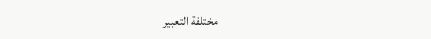مختلفة التعبير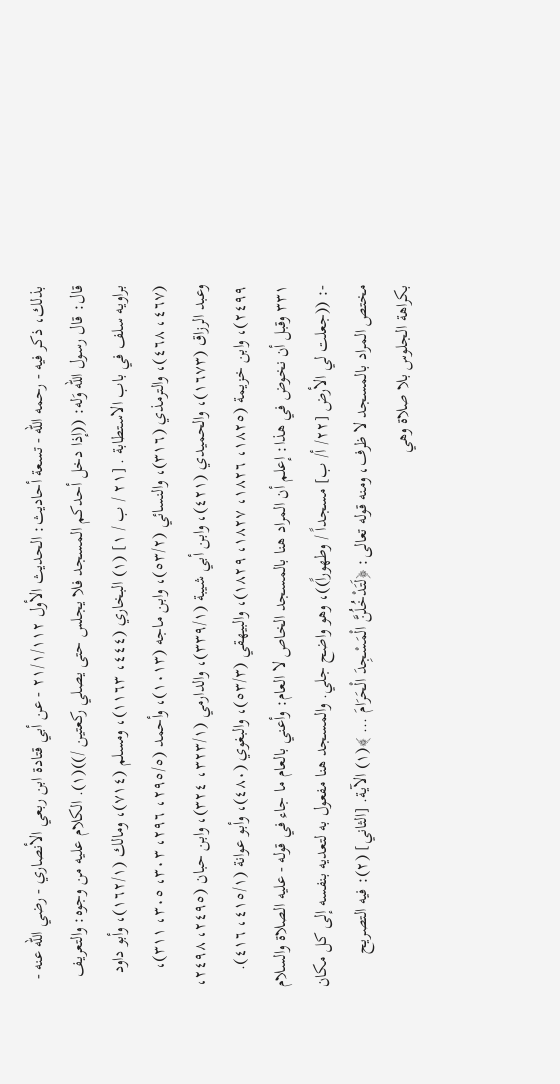بذلك، ذكر فيه - رحمه الله - تسعة أحاديث: الحديث الأول ٢١/١/١١٢ - عن أبي قتادة ابن ربعي الأنصاري - رضي الله عنه - قال: قال رسول الله وَله: ((إذا دخل أحدكم المسجد فلا يجلس حتى يصلي ركعتين /))(١). الكلام عليه من وجوه: والتعريف براويه سلف في باب الاستطابة . [٢١ / ب / ١] (١) البخاري (٤٤٤، ١١٦٣)، ومسلم (٧١٤)، ومالك (١٦٢/١)، وأبو داود (٤٦٧، ٤٦٨)، والترمذي (٣١٦)، والنسائي (٥٣/٢)، وابن ماجه (١٠١٣)، وأحمد (٢٩٥/٥، ٢٩٦، ٣٠٣، ٣٠٥، ٣١١)، وعبد الرزاق (١٦٧٣)، والحميدي (٤٢١)، وابن أبي شيبة (٣٣٩/١)، والدارمي (٣٢٣/١، ٣٢٤)، وابن حبان (٢٤٩٥، ٢٤٩٨، ٢٤٩٩)، وابن خزيمة (١٨٢٥، ١٨٢٦، ١٨٢٧، ١٨٢٩)، والبيهقي (٥٣/٣)، والبغوي (٤٨٠)، وأبو عوانة (٤١٥/١، ٤١٦). ٣٣١ وقبل أن نخوض في هذا: إعلم أن المراد هنا بالمسجد الخاص لا العام: وأعني بالعام ما جاء في قوله - عليه الصلاة والسلام -: ((جعلت لي الأرض [٢٢/ أ/ ب] مسجداً / وطهوراً))، وهو واضح جلي. والمسجد هنا مفعول به لتعديه بنفسه إلى كل مكان مختص المراد بالمسجد لا ظرف، ومنه قوله تعالى: ﴿لَتَدْخُلُنَّ الْمَسْجِدَ الْحَرَامَ ... ﴾(١) الآية. [الثاني] (٢): فيه التصريح بكراهة الجلوس بلا صلاة وهي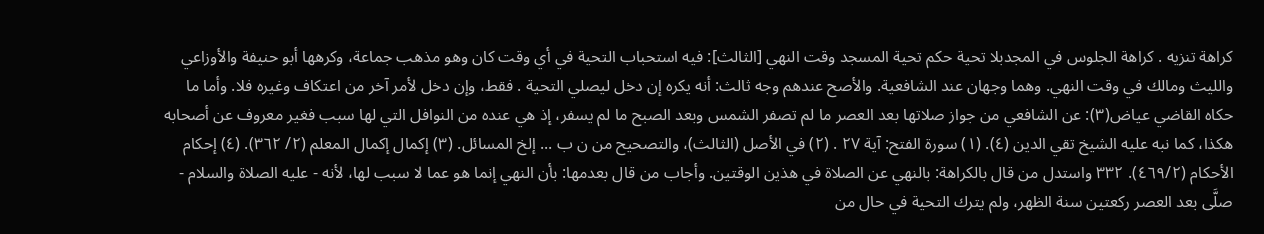كراهة تنزيه . كراهة الجلوس في المجدبلا تحية حكم تحية المسجد وقت النهي [الثالث]: فيه استحباب التحية في أي وقت كان وهو مذهب جماعة، وكرهها أبو حنيفة والأوزاعي والليث ومالك في وقت النهي. وهما وجهان عند الشافعية. والأصح عندهم وجه ثالث: أنه يكره إن دخل ليصلي التحية . فقط، وإن دخل لأمر آخر من اعتكاف وغيره فلا. وأما ما حكاه القاضي عياض(٣): عن الشافعي من جواز صلاتها بعد العصر ما لم تصفر الشمس وبعد الصبح ما لم يسفر، إذ هي عنده من النوافل التي لها سبب فغير معروف عن أصحابه هكذا، كما نبه عليه الشيخ تقي الدين (٤). (١) سورة الفتح: آية ٢٧ . (٢) في الأصل (الثالث)، والتصحيح من ن ب ... إلخ المسائل. (٣) إكمال إكمال المعلم (٢/ ٣٦٢). (٤) إحكام الأحكام (٤٦٩/٢). ٣٣٢ واستدل من قال بالكراهة: بالنهي عن الصلاة في هذين الوقتين. وأجاب من قال بعدمها: بأن النهي إنما هو عما لا سبب لها، لأنه - عليه الصلاة والسلام - صلَّى بعد العصر ركعتين سنة الظهر، ولم يترك التحية في حال من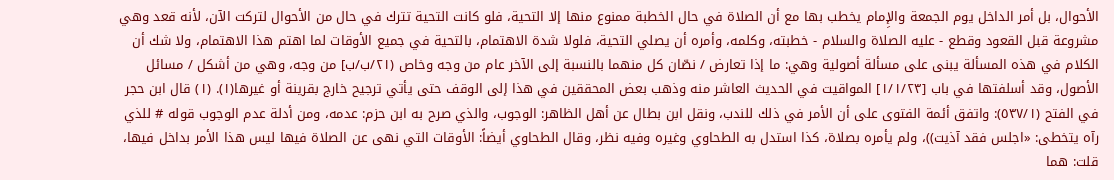الأحوال، بل أمر الداخل يوم الجمعة والإِمام يخطب بها مع أن الصلاة في حال الخطبة ممنوع منها إلا التحية، فلو كانت التحية تترك في حال من الأحوال لتركت الآن، لأنه قعد وهي مشروعة قبل القعود وقطع - عليه الصلاة والسلام - خطبته، وكلمه، وأمره أن يصلي التحية، فلولا شدة الاهتمام، بالتحية في جميع الأوقات لما اهتم هذا الاهتمام، ولا شك أن الكلام في هذه المسألة يبنى على مسألة أصولية وهي: ما إذا تعارض / نصّان كل منهما بالنسبة إلى الآخر عام من وجه وخاص (٢١/ب/ب] من وجه، وهي من أشكل / مسائل الأصول، وقد أسلفتها في باب [١/١/٢٣] المواقيت في الحديث العاشر منه وذهب بعض المحققين في هذا إلى الوقف حتى يأتي ترجيح خارج بقرينة أو غيرها(١). (١) قال ابن حجر في الفتح (٥٣٧/١): واتفق أئمة الفتوى على أن الأمر في ذلك للندب، ونقل ابن بطال عن أهل الظاهر: الوجوب، والذي صرح به ابن حزم: عدمه، ومن أدلة عدم الوجوب قوله # للذي رآه يتخطى: «اجلس فقد آذيت))، ولم يأمره بصلاة، كذا استدل به الطحاوي وغيره وفيه نظر، وقال الطحاوي أيضاً: الأوقات التي نهى عن الصلاة فيها ليس هذا الأمر بداخل فيها، قلت: هما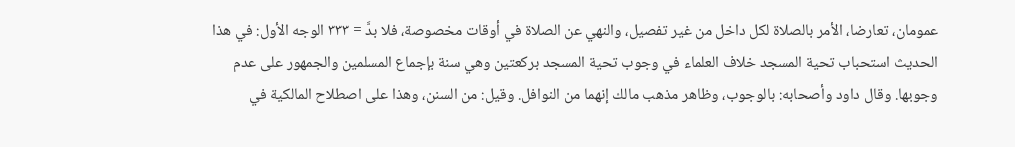عمومان، تعارضا، الأمر بالصلاة لكل داخل من غير تفصيل، والنهي عن الصلاة في أوقات مخصوصة، فلا بدَّ = ٣٣٣ الوجه الأول: في هذا الحديث استحباب تحية المسجد خلاف العلماء في وجوب تحية المسجد بركعتين وهي سنة بإجماع المسلمين والجمهور على عدم وجوبها. وقال داود وأصحابه: بالوجوب، وظاهر مذهب مالك إنهما من النوافل. وقيل: من السنن، وهذا على اصطلاح المالكية في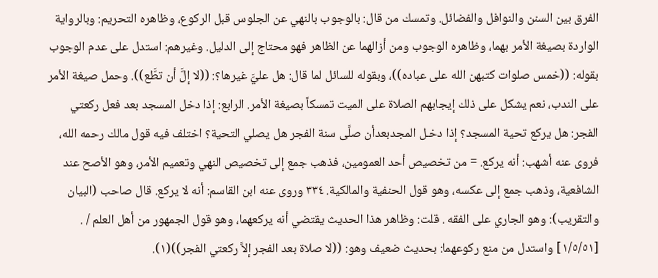الفرق بين السنن والنوافل والفضائل. وتمسك من قال: بالوجوب بالنهي عن الجلوس قبل الركوع، وظاهره التحريم: وبالرواية الواردة بصيغة الأمر بهما، وظاهره الوجوب ومن أزالهما عن الظاهر فهو محتاج إلى الدليل. وغيرهم: استدل على عدم الوجوب بقوله: ((خمس صلوات كتبهن الله على عباده))، وبقوله للسائل لما قال: هل عليَّ غيرها؟: ((لا إلَّ أن تطَّع)). وحمل صيغة الأمر على الندب، نعم يشكل على ذلك إيجابهم الصلاة على الميت تمسكاً بصيغة الأمر. الرابع: إذا دخل المسجد بعد فعل ركعتي الفجر: هل يركع تحية المسجد؟ إذا دخـل المجدبعدأن صلَّى سنة الفجر هل يصلي التحية؟ اختلف فيه قول مالك رحمه الله، فروى عنه أشهب: أنه يركع. = من تخصيص أحد العمومين، فذهب جمع إلى تخصيص النهي وتعميم الأمر، وهو الأصح عند الشافعية، وذهب جمع إلى عكسه، وهو قول الحنفية والمالكية. ٣٣٤ وروى عنه ابن القاسم: أنه لا يركع. قال صاحب (البيان والتقريب): وهو الجاري على الفقه . قلت: وظاهر هذا الحديث يقتضي أنه يركعهما، وهو قول الجمهور من أهل العلم / . [١/٥/٥١] واستدل من منع ركوعهما: بحديث ضعيف وهو: ((لا صلاة بعد الفجر إلاَّ ركعتي الفجر))(١).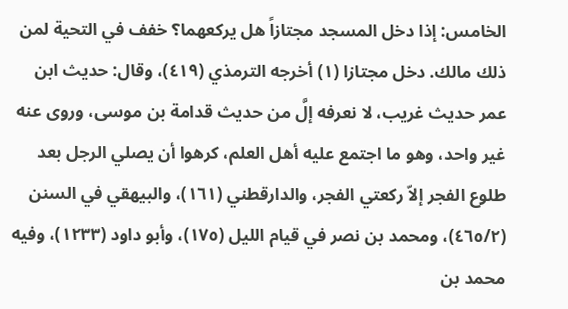الخامس: إذا دخل المسجد مجتازاً هل يركعهما؟ خفف في التحية لمن ذلك مالك. دخل مجتازا (١) أخرجه الترمذي (٤١٩)، وقال: حديث ابن عمر حديث غريب، لا نعرفه إلَّ من حديث قدامة بن موسى، وروى عنه غير واحد، وهو ما اجتمع عليه أهل العلم، كرهوا أن يصلي الرجل بعد طلوع الفجر إلاّ ركعتي الفجر، والدارقطني (١٦١)، والبيهقي في السنن (٤٦٥/٢)، ومحمد بن نصر في قيام الليل (١٧٥)، وأبو داود (١٢٣٣)، وفيه محمد بن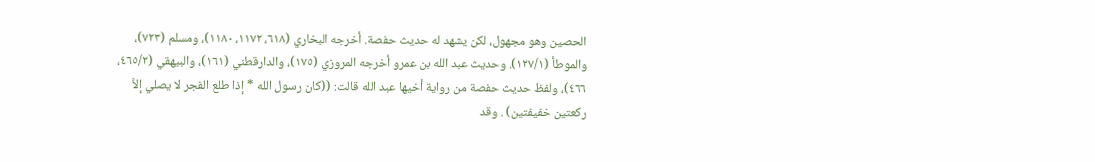الحصين وهو مجهول، لكن يشهد له حديث حفصة. أخرجه البخاري (٦١٨، ١١٧٢، ١١٨٠)، ومسلم (٧٢٣)، والموطأ (١٢٧/١). وحديث عبد الله بن عمرو أخرجه المروزي (١٧٥)، والدارقطني (١٦١)، والبيهقي (٤٦٥/٢، ٤٦٦)، ولفظ حديث حفصة من رواية أخيها عبد الله قالت: ((كان رسول الله * إذا طلع الفجر لا يصلي إلاَّ ركعتين خفیفتین) . وقد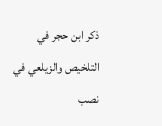ذكر ابن حجر في التلخيص والزيلعي في نصب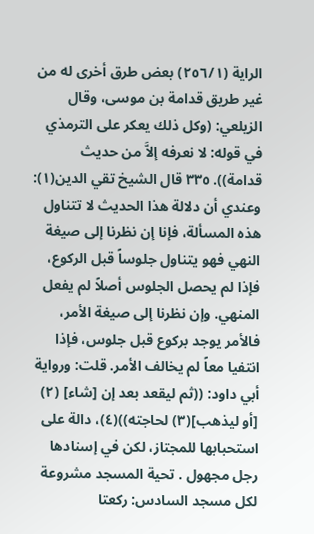الراية (٢٥٦/١) بعض طرق أخرى له من غير طريق قدامة بن موسى، وقال الزيلعي: (وكل ذلك يعكر على الترمذي في قوله: لا نعرفه إلاَّ من حديث قدامة)). ٣٣٥ قال الشيخ تقي الدين(١): وعندي أن دلالة هذا الحديث لا تتناول هذه المسألة، فإنا إن نظرنا إلى صيغة النهي فهو يتناول جلوساً قبل الركوع، فإذا لم يحصل الجلوس أصلاً لم يفعل المنهي. وإن نظرنا إلى صيغة الأمر، فالأمر يوجد بركوع قبل جلوس، فإذا انتفيا معاً لم يخالف الأمر. قلت: ورواية أبي داود: ((ثم ليقعد بعد إن [شاء] (٢) [أو ليذهب](٣) لحاجته))(٤)، دالة على استحبابها للمجتاز، لكن في إسنادها رجل مجهول . تحية المسجد مشروعة لكل مسجد السادس: ركعتا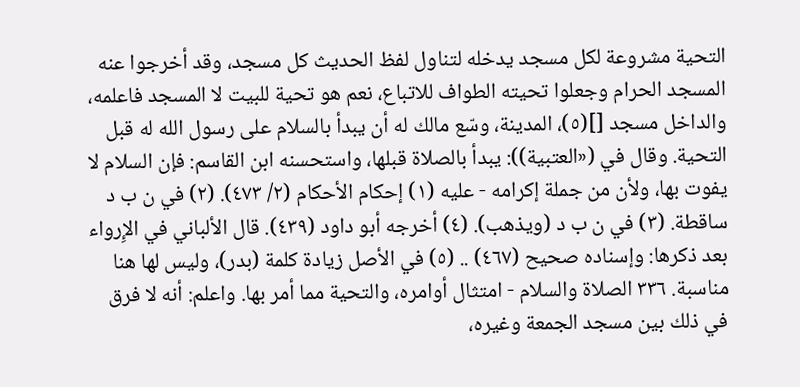التحية مشروعة لكل مسجد يدخله لتناول لفظ الحديث كل مسجد، وقد أخرجوا عنه المسجد الحرام وجعلوا تحيته الطواف للاتباع، نعم هو تحية للبيت لا المسجد فاعلمه، والداخل مسجد [](٥)، المدينة، وسّع مالك له أن يبدأ بالسلام على رسول الله له قبل التحية. وقال في («العتبية)): يبدأ بالصلاة قبلها، واستحسنه ابن القاسم: فإن السلام لا يفوت بها، ولأن من جملة إكرامه - عليه (١) إحكام الأحكام (٢/ ٤٧٣). (٢) في ن ب د ساقطة. (٣) في ن ب د (ويذهب). (٤) أخرجه أبو داود (٤٣٩). قال الألباني في الإِرواء بعد ذكرها: وإسناده صحيح (٤٦٧) .. (٥) في الأصل زيادة كلمة (بدر)، وليس لها هنا مناسبة. ٣٣٦ الصلاة والسلام - امتثال أوامره، والتحية مما أمر بها. واعلم: أنه لا فرق في ذلك بين مسجد الجمعة وغيره،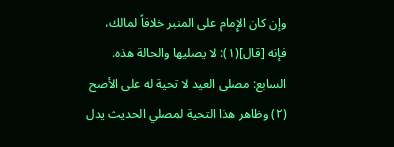وإن كان الإِمام على المنبر خلافاً لمالك، فإنه [قال](١): لا يصليها والحالة هذه. السابع: مصلى العيد لا تحية له على الأصح (٢) وظاهر هذا التحية لمصلي الحديث يدل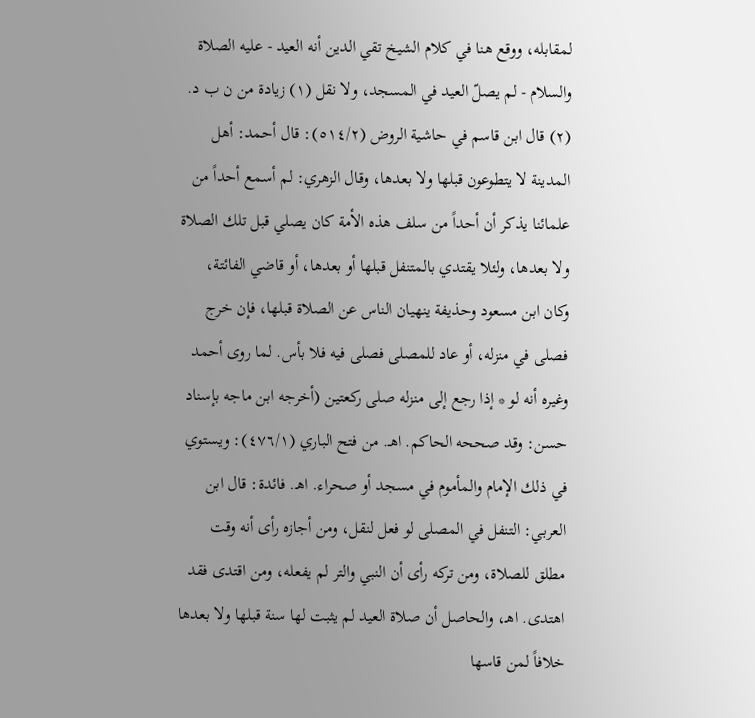لمقابله، ووقع هنا في كلام الشيخ تقي الدين أنه العيد - عليه الصلاة والسلام - لم يصلّ العيد في المسجد، ولا نقل (١) زيادة من ن ب د. (٢) قال ابن قاسم في حاشية الروض (٥١٤/٢): قال أحمد: أهل المدينة لا يتطوعون قبلها ولا بعدها، وقال الزهري: لم أسمع أحداً من علمائنا يذكر أن أحداً من سلف هذه الأمة كان يصلي قبل تلك الصلاة ولا بعدها، ولئلا يقتدي بالمتنفل قبلها أو بعدها، أو قاضي الفائتة، وكان ابن مسعود وحذيفة ينهيان الناس عن الصلاة قبلها، فإن خرج فصلى في منزله، أو عاد للمصلى فصلى فيه فلا بأس. لما روى أحمد وغيره أنه لو * إذا رجع إلى منزله صلى ركعتين (أخرجه ابن ماجه بإسناد حسن: وقد صححه الحاكم. اهـ. من فتح الباري (٤٧٦/١): ويستوي في ذلك الإمام والمأموم في مسجد أو صحراء. اهـ. فائدة: قال ابن العربي: التنفل في المصلى لو فعل لنقل، ومن أجازه رأى أنه وقت مطلق للصلاة، ومن تركه رأى أن النبي والتر لم يفعله، ومن اقتدى فقد اهتدى. اهـ، والحاصل أن صلاة العيد لم يثبت لها سنة قبلها ولا بعدها خلافاً لمن قاسها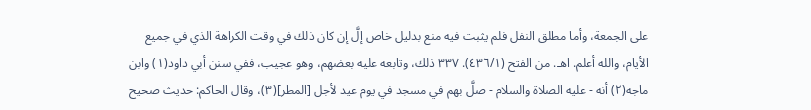على الجمعة، وأما مطلق النفل فلم يثبت فيه منع بدليل خاص إلَّ إن كان ذلك في وقت الكراهة الذي في جميع الأيام، والله أعلم. اهـ. من الفتح (٤٣٦/١). ٣٣٧ ذلك، وتابعه عليه بعضهم، وهو عجيب، ففي سنن أبي داود(١) وابن ماجه(٢) أنه - عليه الصلاة والسلام - صلَّ بهم في مسجد في يوم عيد لأجل [المطر](٣)، وقال الحاكم: حديث صحيح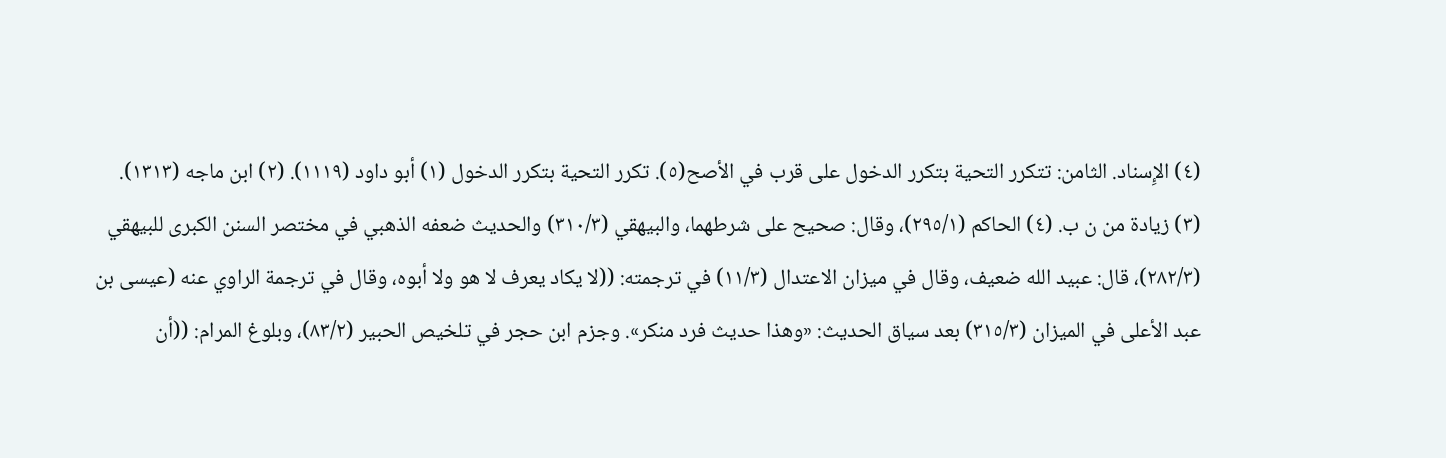(٤) الإِسناد. الثامن: تتكرر التحية بتكرر الدخول على قرب في الأصح(٥). تكرر التحية بتكرر الدخول (١) أبو داود (١١١٩). (٢) ابن ماجه (١٣١٣). (٣) زيادة من ن ب. (٤) الحاكم (٢٩٥/١)، وقال: صحيح على شرطهما، والبيهقي (٣١٠/٣) والحديث ضعفه الذهبي في مختصر السنن الكبرى للبيهقي (٢٨٢/٣)، قال: عبيد الله ضعيف، وقال في ميزان الاعتدال (١١/٣) في ترجمته: ((لا يكاد يعرف لا هو ولا أبوه، وقال في ترجمة الراوي عنه (عيسى بن عبد الأعلى في المیزان (٣١٥/٣) بعد سياق الحديث: «وهذا حدیث فرد منکر». وجزم ابن حجر في تلخيص الحبير (٨٣/٢)، وبلوغ المرام: ((أن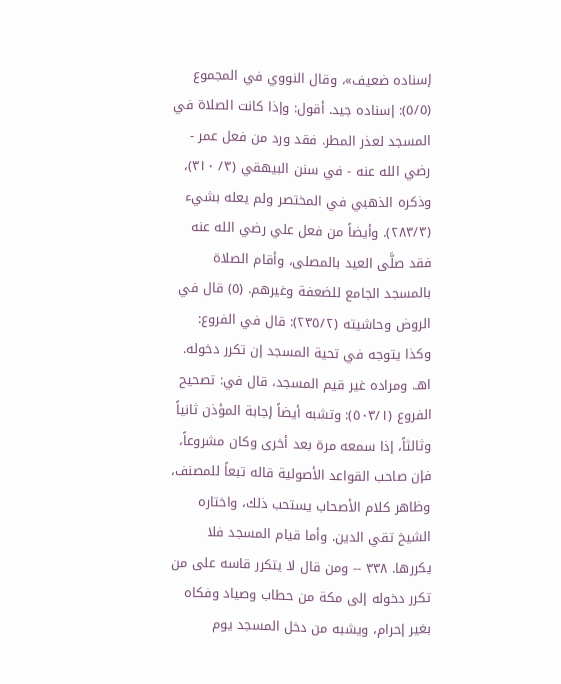إسناده ضعیف»، وقال النووي في المجموع (٥/٥): إسناده جيد. أقول: وإذا كانت الصلاة في المسجد لعذر المطر. فقد ورد من فعل عمر - رضي الله عنه - في سنن البيهقي (٣/ ٣١٠)، وذكره الذهبي في المختصر ولم يعله بشيء (٢٨٣/٣). وأيضاً من فعل علي رضي الله عنه فقد صلَّى العيد بالمصلى، وأقام الصلاة بالمسجد الجامع للضعفة وغيرهم. (٥) قال في الروض وحاشيته (٢٣٥/٢): قال في الفروع: وكذا يتوجه في تحية المسجد إن تكرر دخوله. اهـ. ومراده غير قيم المسجد، قال في: تصحيح الفروع (٥٠٣/١): وتشبه أيضاً إجابة المؤذن ثانياً وثالثاً، إذا سمعه مرة بعد أخرى وكان مشروعاً، فإن صاحب القواعد الأصولية قاله تبعاً للمصنف، وظاهر كلام الأصحاب يستحب ذلك، واختاره الشيخ تقي الدين. وأما قيام المسجد فلا يكررها. ٣٣٨ -- ومن قال لا يتكرر قاسه على من تكرر دخوله إلى مكة من حطاب وصياد وفكاه بغير إحرام، ويشبه من دخل المسجد يوم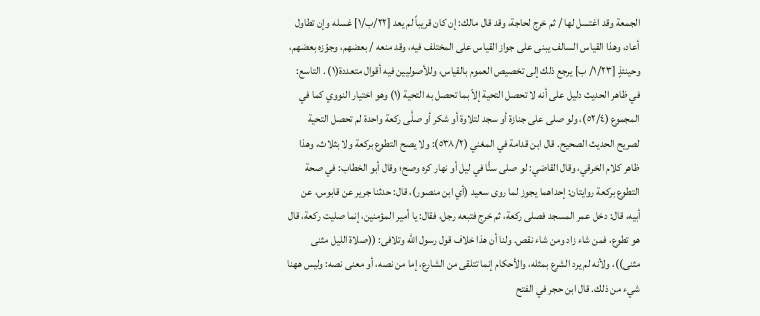الجمعة وقد اغتسل لها / ثم خرج لحاجة، وقد قال مالك: إن كان قريباً لم يعد [٢٢/ب/١] غسله وإن تطاول أعاد، وهذا القياس السالف يبنى على جواز القياس على المختلف فيه، وقد منعه / بعضهم، وجوّزه بعضهم، وحينئذٍ [١/٢٣/ ب] يرجع ذلك إلى تخصيص العموم بالقياس، وللأصوليين فيه أقوال متعددة(١) . التاسع: في ظاهر الحديث دليل على أنه لا تحصل التحية إلاّ بما تحصل به التحية (١) وهو اختيار النووي كما في المجموع (٥٢/٤)، ولو صلى على جنازة أو سجد لتلاوة أو شكر أو صلَّى ركعة واحدة لم تحصل التحية لصريح الحديث الصحيح. قال ابن قدامة في المغني (٥٣٨/٢): ولا يصح التطوع بركعة ولا بثلاث، وهذا ظاهر كلام الخرقي، وقال القاضي: لو صلى سنًّا في ليل أو نهار كره وصح؛ وقال أبو الخطاب: في صحة التطوع بركعة روايتان: إحداهما يجوز لما روى سعيد (أي ابن منصور)، قال: حدثنا جرير عن قابوس، عن أبيه، قال: دخل عمر المسجد فصلى ركعة، ثم خرج فتبعه رجل، فقال: يا أمير المؤمنين، إنما صليت ركعة، قال هو تطوع، فمن شاء زاد ومن شاء نقص. ولنا أن هذا خلاف قول رسول الله وتلافى: ((صلاة الليل مثنى مثنى))، ولأنه لم يرد الشرع بمثله، والأحكام إنما تتلقى من الشارع، إما من نصه، أو معنى نصه: وليس ههنا شيء من ذلك. قال ابن حجر في الفتح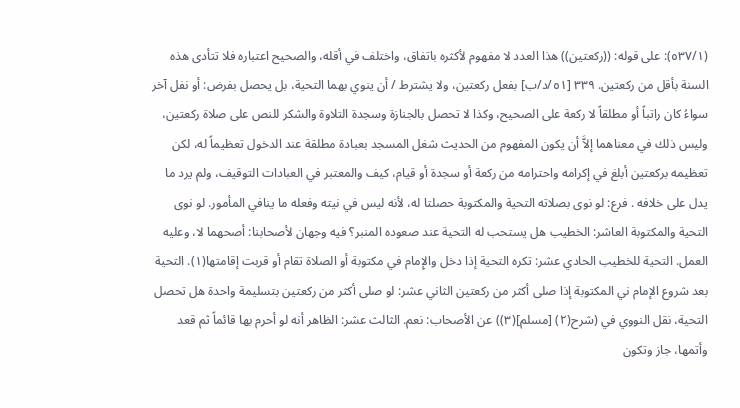(٥٣٧/١): على قوله: ((ركعتين)) هذا العدد لا مفهوم لأكثره باتفاق، واختلف في أقله، والصحيح اعتباره فلا تتأدى هذه السنة بأقل من ركعتين. ٣٣٩ [٥١/د/ب] بفعل ركعتين، ولا يشترط / أن ينوي بهما التحية، بل يحصل بفرض: أو نفل آخر سواءُ كان راتباً أو مطلقاً لا ركعة على الصحيح، وكذا لا تحصل بالجنازة وسجدة التلاوة والشكر للنص على صلاة ركعتين، وليس ذلك في معناهما إلاَّ أن يكون المفهوم من الحديث شغل المسجد بعبادة مطلقة عند الدخول تعظيماً له، لكن تعظيمه بركعتين أبلغ في إكرامه واحترامه من ركعة أو سجدة أو قيام، كيف والمعتبر في العبادات التوقيف، ولم يرد ما يدل على خلافه . فرع: لو نوى بصلاته التحية والمكتوبة حصلتا له، لأنه ليس في نيته وفعله ما ينافي المأمور. لو نوى التحية والمكتوبة العاشر: الخطيب هل يستحب له التحية عند صعوده المنبر؟ فيه وجهان لأصحابنا: أصحهما لا، وعليه العمل. التحية للخطيب الحادي عشر: تكره التحية إذا دخل والإِمام في مكتوبة أو الصلاة تقام أو قربت إقامتها(١). التحية بعد شروع الإمام ني المكتوبة إذا صلى أكثر من ركعتين الثاني عشر: لو صلى أكثر من ركعتين بتسليمة واحدة هل تحصل التحية، نقل النووي في (شرح(٢) [مسلم](٣)) عن الأصحاب: نعم. الثالث عشر: الظاهر أنه لو أحرم بها قائماً ثم قعد وأتمها، جاز وتكون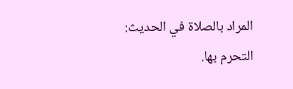المراد بالصلاة في الحديث: التحرم بها.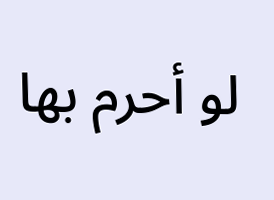لو أحرم بها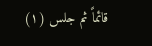قائماً ثم جلس (١)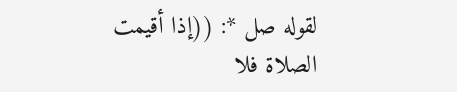لقوله صل *: ((إذا أقيمت الصلاة فلا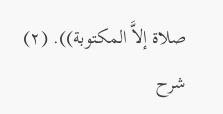صلاة إلاَّ المكتوبة)). (٢) شرح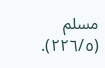مسلم (٢٢٦/٥).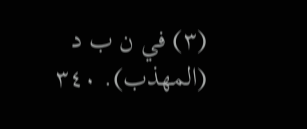(٣) في ن ب د (المهذب). ٣٤٠